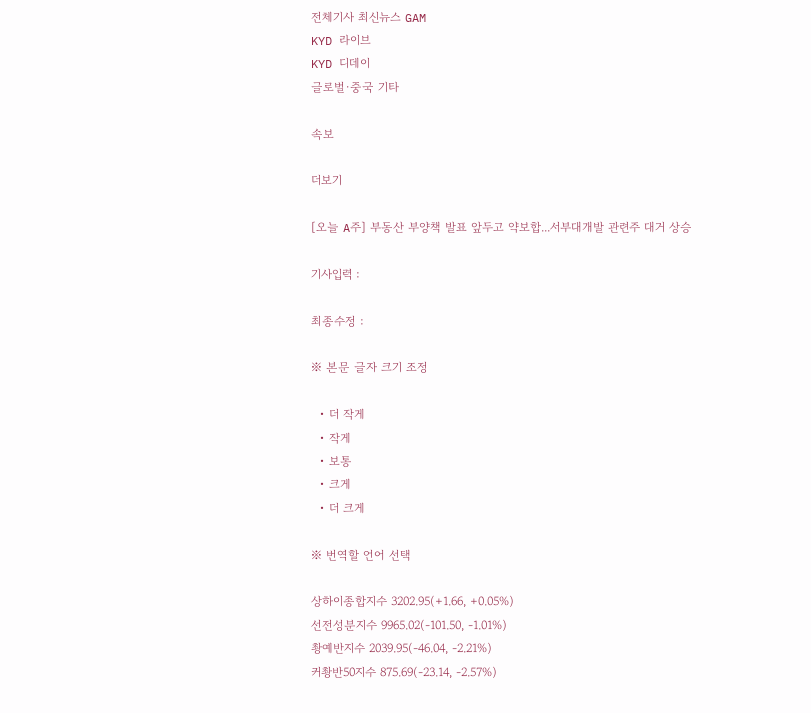전체기사 최신뉴스 GAM
KYD 라이브
KYD 디데이
글로벌·중국 기타

속보

더보기

[오늘 A주] 부동산 부양책 발표 앞두고 약보합...서부대개발 관련주 대거 상승

기사입력 :

최종수정 :

※ 본문 글자 크기 조정

  • 더 작게
  • 작게
  • 보통
  • 크게
  • 더 크게

※ 번역할 언어 선택

상하이종합지수 3202.95(+1.66, +0.05%)
선전성분지수 9965.02(-101.50, -1.01%)
촹예반지수 2039.95(-46.04, -2.21%)
커촹반50지수 875.69(-23.14, -2.57%)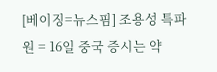[베이징=뉴스핌] 조용성 특파원 = 16일 중국 증시는 약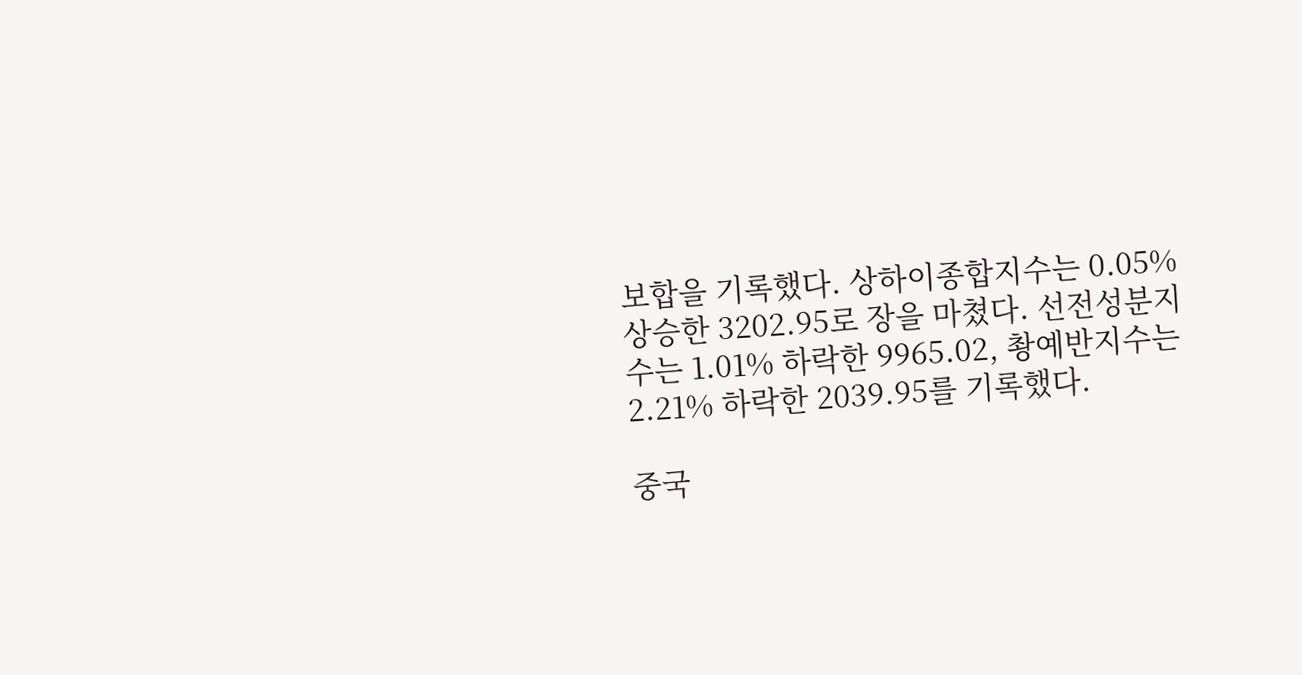보합을 기록했다. 상하이종합지수는 0.05% 상승한 3202.95로 장을 마쳤다. 선전성분지수는 1.01% 하락한 9965.02, 촹예반지수는 2.21% 하락한 2039.95를 기록했다.

중국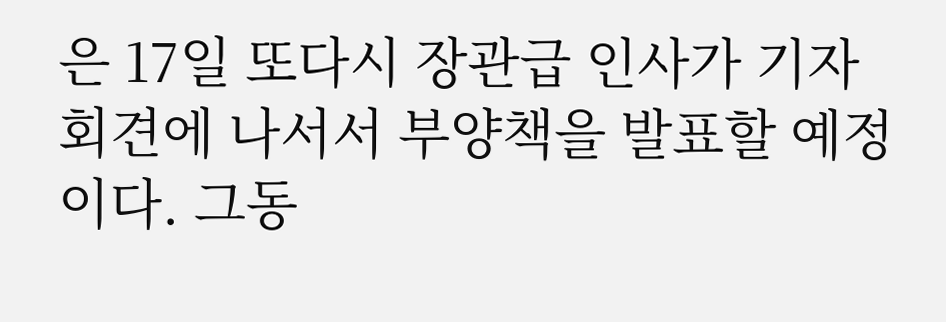은 17일 또다시 장관급 인사가 기자회견에 나서서 부양책을 발표할 예정이다. 그동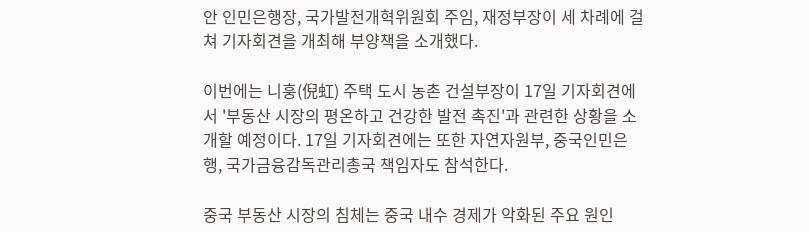안 인민은행장, 국가발전개혁위원회 주임, 재정부장이 세 차례에 걸쳐 기자회견을 개최해 부양책을 소개했다.

이번에는 니훙(倪虹) 주택 도시 농촌 건설부장이 17일 기자회견에서 '부동산 시장의 평온하고 건강한 발전 촉진'과 관련한 상황을 소개할 예정이다. 17일 기자회견에는 또한 자연자원부, 중국인민은행, 국가금융감독관리총국 책임자도 참석한다.

중국 부동산 시장의 침체는 중국 내수 경제가 악화된 주요 원인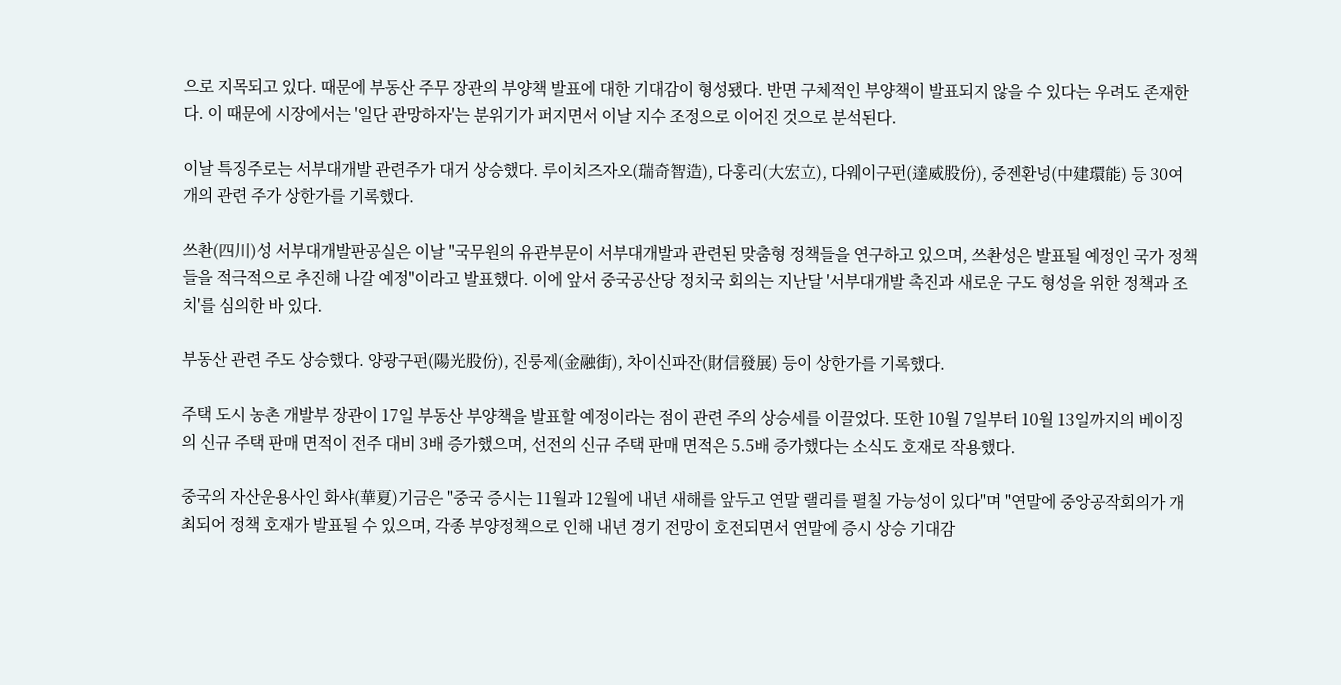으로 지목되고 있다. 때문에 부동산 주무 장관의 부양책 발표에 대한 기대감이 형성됐다. 반면 구체적인 부양책이 발표되지 않을 수 있다는 우려도 존재한다. 이 때문에 시장에서는 '일단 관망하자'는 분위기가 퍼지면서 이날 지수 조정으로 이어진 것으로 분석된다.

이날 특징주로는 서부대개발 관련주가 대거 상승했다. 루이치즈자오(瑞奇智造), 다훙리(大宏立), 다웨이구펀(達威股份), 중젠환넝(中建環能) 등 30여 개의 관련 주가 상한가를 기록했다.

쓰촨(四川)성 서부대개발판공실은 이날 "국무원의 유관부문이 서부대개발과 관련된 맞춤형 정책들을 연구하고 있으며, 쓰촨성은 발표될 예정인 국가 정책들을 적극적으로 추진해 나갈 예정"이라고 발표했다. 이에 앞서 중국공산당 정치국 회의는 지난달 '서부대개발 촉진과 새로운 구도 형성을 위한 정책과 조치'를 심의한 바 있다.

부동산 관련 주도 상승했다. 양광구펀(陽光股份), 진룽제(金融街), 차이신파잔(財信發展) 등이 상한가를 기록했다.

주택 도시 농촌 개발부 장관이 17일 부동산 부양책을 발표할 예정이라는 점이 관련 주의 상승세를 이끌었다. 또한 10월 7일부터 10월 13일까지의 베이징의 신규 주택 판매 면적이 전주 대비 3배 증가했으며, 선전의 신규 주택 판매 면적은 5.5배 증가했다는 소식도 호재로 작용했다.

중국의 자산운용사인 화샤(華夏)기금은 "중국 증시는 11월과 12월에 내년 새해를 앞두고 연말 랠리를 펼칠 가능성이 있다"며 "연말에 중앙공작회의가 개최되어 정책 호재가 발표될 수 있으며, 각종 부양정책으로 인해 내년 경기 전망이 호전되면서 연말에 증시 상승 기대감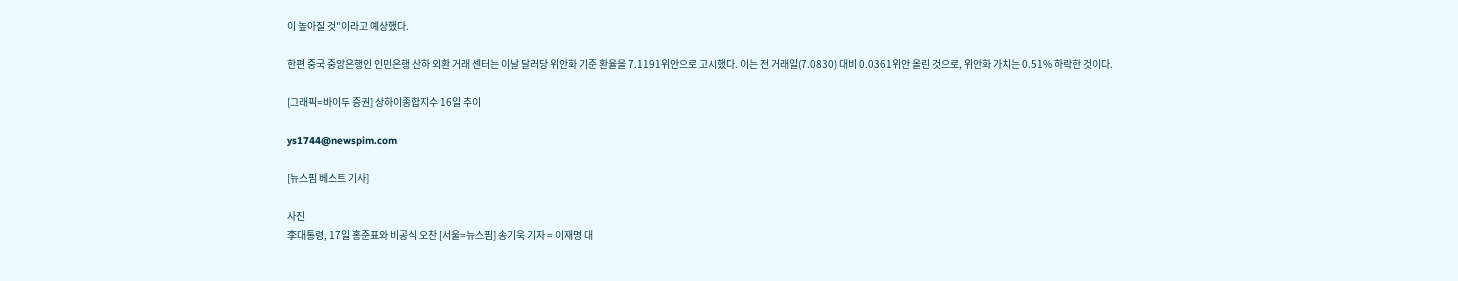이 높아질 것"이라고 예상했다.

한편 중국 중앙은행인 인민은행 산하 외환 거래 센터는 이날 달러당 위안화 기준 환율을 7.1191위안으로 고시했다. 이는 전 거래일(7.0830) 대비 0.0361위안 올린 것으로, 위안화 가치는 0.51% 하락한 것이다.

[그래픽=바이두 증권] 상하이종합지수 16일 추이

ys1744@newspim.com

[뉴스핌 베스트 기사]

사진
李대통령, 17일 홍준표와 비공식 오찬 [서울=뉴스핌] 송기욱 기자 = 이재명 대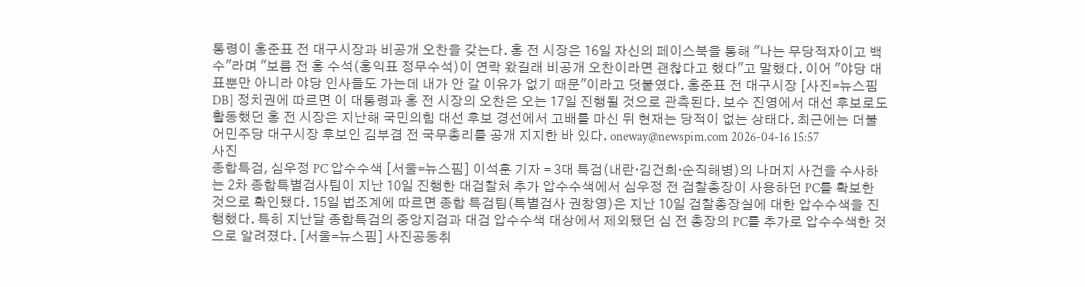통령이 홍준표 전 대구시장과 비공개 오찬을 갖는다. 홍 전 시장은 16일 자신의 페이스북을 통해 "나는 무당적자이고 백수"라며 "보름 전 홍 수석(홍익표 정무수석)이 연락 왔길래 비공개 오찬이라면 괜찮다고 했다"고 말했다. 이어 "야당 대표뿐만 아니라 야당 인사들도 가는데 내가 안 갈 이유가 없기 때문"이라고 덧붙였다. 홍준표 전 대구시장 [사진=뉴스핌 DB] 정치권에 따르면 이 대통령과 홍 전 시장의 오찬은 오는 17일 진행될 것으로 관측된다. 보수 진영에서 대선 후보로도 활동했던 홍 전 시장은 지난해 국민의힘 대선 후보 경선에서 고배를 마신 뒤 현재는 당적이 없는 상태다. 최근에는 더불어민주당 대구시장 후보인 김부겸 전 국무총리를 공개 지지한 바 있다. oneway@newspim.com 2026-04-16 15:57
사진
종합특검, 심우정 PC 압수수색 [서울=뉴스핌] 이석훈 기자 = 3대 특검(내란·김건희·순직해병)의 나머지 사건을 수사하는 2차 종합특별검사팀이 지난 10일 진행한 대검찰처 추가 압수수색에서 심우정 전 검찰총장이 사용하던 PC를 확보한 것으로 확인됐다. 15일 법조계에 따르면 종합 특검팀(특별검사 권창영)은 지난 10일 검찰총장실에 대한 압수수색을 진행했다. 특히 지난달 종합특검의 중앙지검과 대검 압수수색 대상에서 제외됐던 심 전 총장의 PC를 추가로 압수수색한 것으로 알려졌다. [서울=뉴스핌] 사진공동취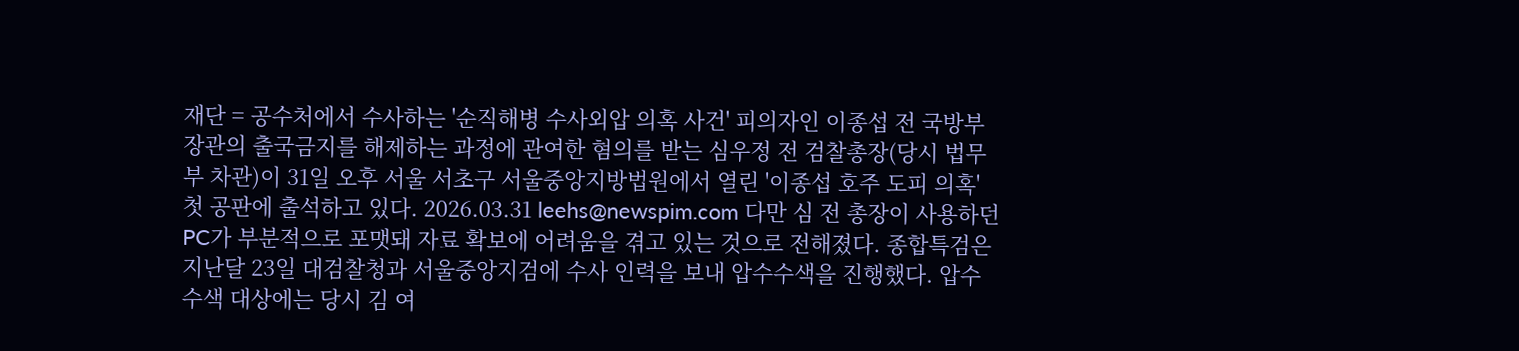재단 = 공수처에서 수사하는 '순직해병 수사외압 의혹 사건' 피의자인 이종섭 전 국방부 장관의 출국금지를 해제하는 과정에 관여한 혐의를 받는 심우정 전 검찰총장(당시 법무부 차관)이 31일 오후 서울 서초구 서울중앙지방법원에서 열린 '이종섭 호주 도피 의혹' 첫 공판에 출석하고 있다. 2026.03.31 leehs@newspim.com 다만 심 전 총장이 사용하던 PC가 부분적으로 포맷돼 자료 확보에 어려움을 겪고 있는 것으로 전해졌다. 종합특검은 지난달 23일 대검찰청과 서울중앙지검에 수사 인력을 보내 압수수색을 진행했다. 압수수색 대상에는 당시 김 여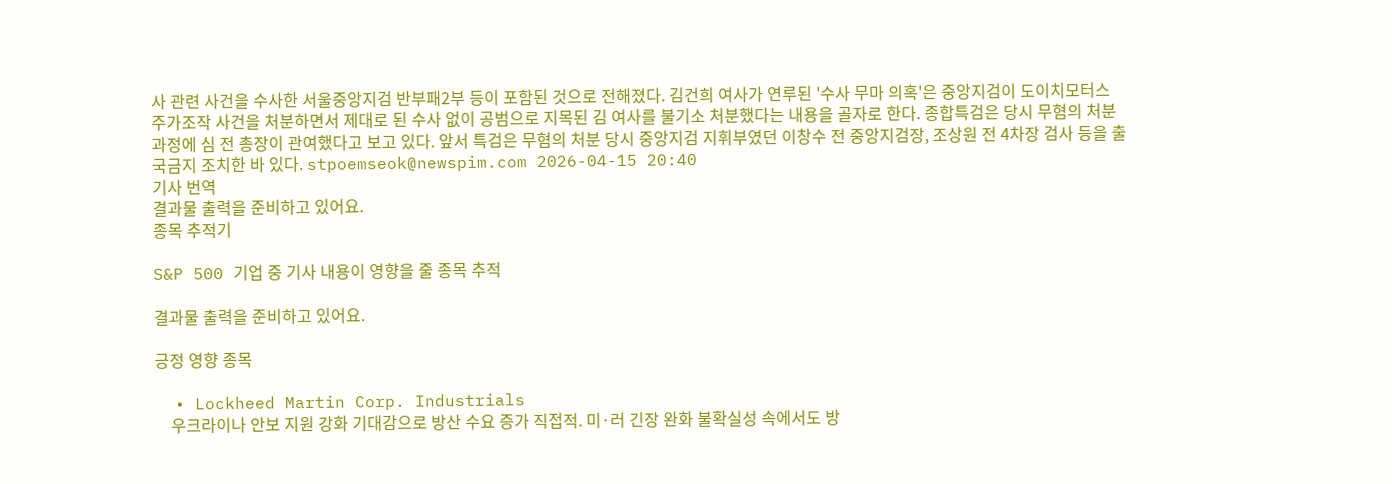사 관련 사건을 수사한 서울중앙지검 반부패2부 등이 포함된 것으로 전해졌다. 김건희 여사가 연루된 '수사 무마 의혹'은 중앙지검이 도이치모터스 주가조작 사건을 처분하면서 제대로 된 수사 없이 공범으로 지목된 김 여사를 불기소 처분했다는 내용을 골자로 한다. 종합특검은 당시 무혐의 처분 과정에 심 전 총장이 관여했다고 보고 있다. 앞서 특검은 무혐의 처분 당시 중앙지검 지휘부였던 이창수 전 중앙지검장, 조상원 전 4차장 검사 등을 출국금지 조치한 바 있다. stpoemseok@newspim.com 2026-04-15 20:40
기사 번역
결과물 출력을 준비하고 있어요.
종목 추적기

S&P 500 기업 중 기사 내용이 영향을 줄 종목 추적

결과물 출력을 준비하고 있어요.

긍정 영향 종목

  • Lockheed Martin Corp. Industrials
    우크라이나 안보 지원 강화 기대감으로 방산 수요 증가 직접적. 미·러 긴장 완화 불확실성 속에서도 방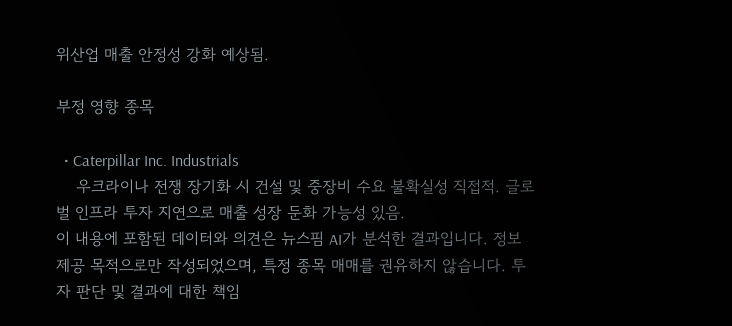위산업 매출 안정성 강화 예상됨.

부정 영향 종목

  • Caterpillar Inc. Industrials
    우크라이나 전쟁 장기화 시 건설 및 중장비 수요 불확실성 직접적. 글로벌 인프라 투자 지연으로 매출 성장 둔화 가능성 있음.
이 내용에 포함된 데이터와 의견은 뉴스핌 AI가 분석한 결과입니다. 정보 제공 목적으로만 작성되었으며, 특정 종목 매매를 권유하지 않습니다. 투자 판단 및 결과에 대한 책임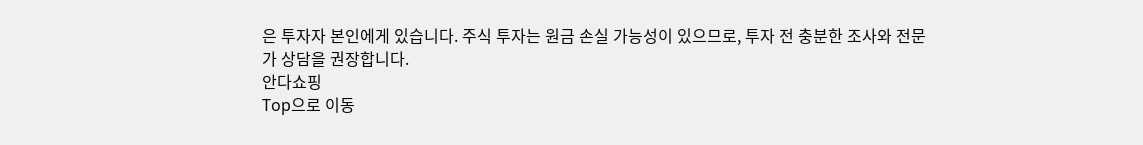은 투자자 본인에게 있습니다. 주식 투자는 원금 손실 가능성이 있으므로, 투자 전 충분한 조사와 전문가 상담을 권장합니다.
안다쇼핑
Top으로 이동